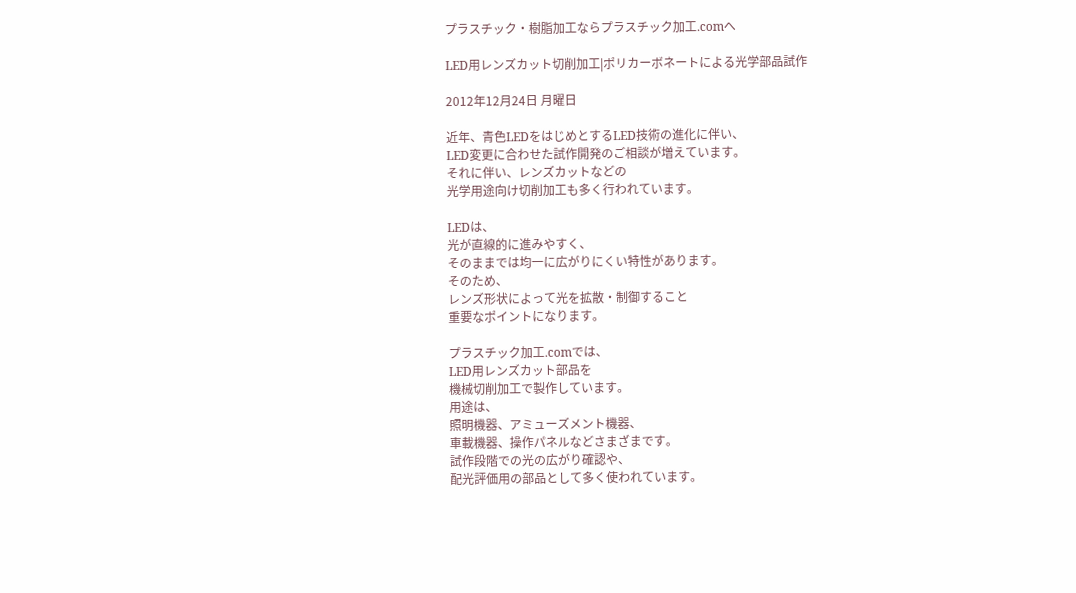プラスチック・樹脂加工ならプラスチック加工.comへ

LED用レンズカット切削加工|ポリカーボネートによる光学部品試作

2012年12月24日 月曜日

近年、青色LEDをはじめとするLED技術の進化に伴い、
LED変更に合わせた試作開発のご相談が増えています。
それに伴い、レンズカットなどの
光学用途向け切削加工も多く行われています。

LEDは、
光が直線的に進みやすく、
そのままでは均一に広がりにくい特性があります。
そのため、
レンズ形状によって光を拡散・制御すること
重要なポイントになります。

プラスチック加工.comでは、
LED用レンズカット部品を
機械切削加工で製作しています。
用途は、
照明機器、アミューズメント機器、
車載機器、操作パネルなどさまざまです。
試作段階での光の広がり確認や、
配光評価用の部品として多く使われています。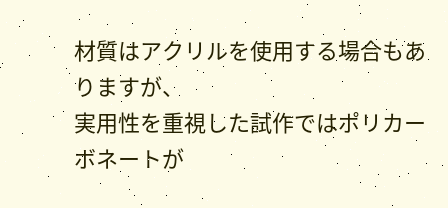材質はアクリルを使用する場合もありますが、
実用性を重視した試作ではポリカーボネートが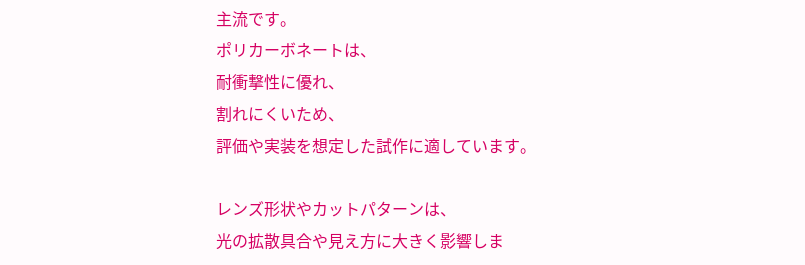主流です。
ポリカーボネートは、
耐衝撃性に優れ、
割れにくいため、
評価や実装を想定した試作に適しています。

レンズ形状やカットパターンは、
光の拡散具合や見え方に大きく影響しま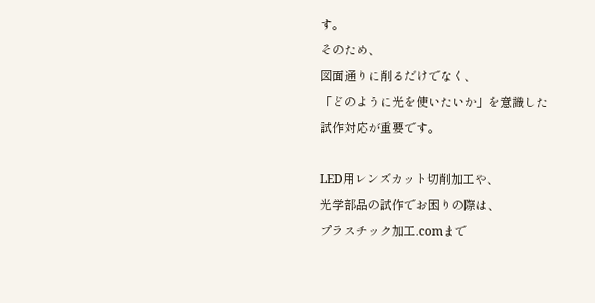す。
そのため、
図面通りに削るだけでなく、
「どのように光を使いたいか」を意識した
試作対応が重要です。

LED用レンズカット切削加工や、
光学部品の試作でお困りの際は、
プラスチック加工.comまで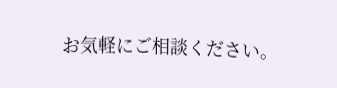お気軽にご相談ください。